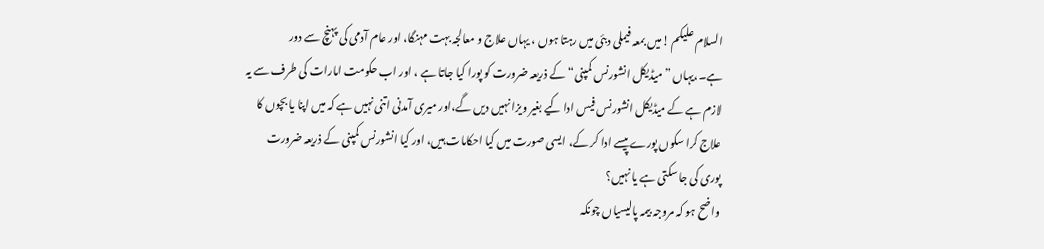السلام علیکم !میں بمعہ فیملی دبئی میں رہتا ہوں ، یہاں علاج و معالجہ بہت مہنگا، اور عام آدمی کی پہنچ سے دور ہے۔،یہاں ”میڈیکل انشورنس کمپنی“ کے ذریعہ ضرورت کو پورا کیا جاتا ہے ، اور اب حکومت امارات کی طرف سے یہ لازم ہے کے میڈیکل انشورنس فیس ادا کیے بغیر ویزا نہیں دیں گے،اور میری آمدنی اتنی نہیں ہے کہ میں اپنا یا بچوں کا علاج کرا سکوں پورے پیسے ادا کر کے، ایسی صورت میں کیا احکامات ہیں، اور کیا انشورنس کمپنی کے ذریعہ ضرورت پوری کی جا سکتی ہے یا نہیں؟
واضح ہو کہ مروجہ بیمہ پالیسیاں چونکہ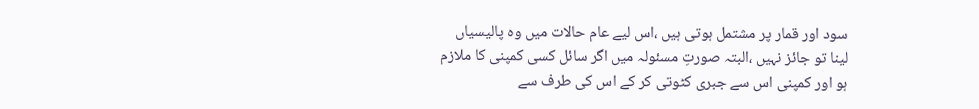سود اور قمار پر مشتمل ہوتی ہیں ،اس لیے عام حالات میں وہ پالیسیاں لینا تو جائز نہیں ،البتہ صورتِ مسئولہ میں اگر سائل کسی کمپنی کا ملازم ہو اور کمپنی اس سے جبری کٹوتی کر کے اس کی طرف سے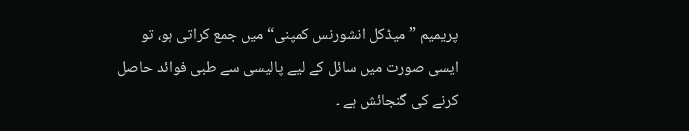پریمیم ” میڈکل انشورنس کمپنی“ میں جمع کراتی ہو، تو ایسی صورت میں سائل کے لیے پالیسی سے طبی فوائد حاصل کرنے کی گنجائش ہے ۔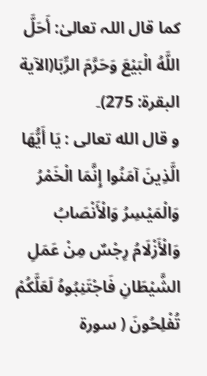کما قال اللہ تعالیٰ: أَحَلَّ اللَّهُ الْبَيْعَ وَحَرَّمَ الرِّبَا(الآیة البقرة: 275)۔
و قال الله تعالى : يَا أَيُّهَا الَّذِينَ آمَنُوا إِنَّمَا الْخَمْرُ وَالْمَيْسِرُ وَالْأَنْصَابُ وَالْأَزْلَامُ رِجْسٌ مِنْ عَمَلِ الشَّيْطَانِ فَاجْتَنِبُوهُ لَعَلَّكُمْ تُفْلِحُونَ ( سورة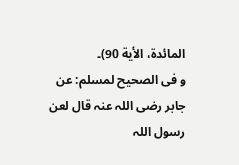المائدة، الأية 90)۔
و فی الصحیح لمسلم: عن جابر رضی اللہ عنہ قال لعن رسول اللہ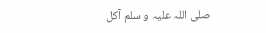صلی اللہ علیہ و سلم آکل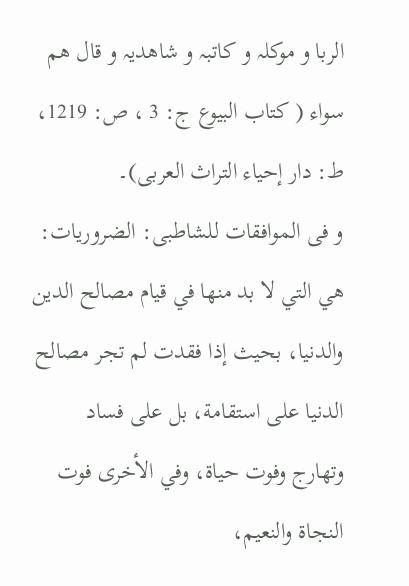الربا و موکلہ و کاتبہ و شاھدیہ و قال ھم سواء ( کتاب البیوع ج: 3 ، ص: 1219، ط: دار إحیاء التراث العربی)۔
و فی الموافقات للشاطبی: الضروريات: هي التي لا بد منها في قيام مصالح الدين والدنيا، بحيث إذا فقدت لم تجر مصالح الدنيا على استقامة، بل على فساد وتهارج وفوت حياة، وفي الأخرى فوت النجاة والنعيم،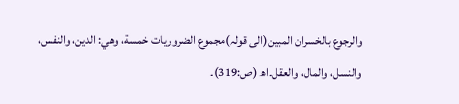والرجوع بالخسران المبين(الی قولہ)مجموع الضروريات خمسة، وهي: الدين، والنفس، والنسل، والمال، والعقل۔اھ (ص:319)۔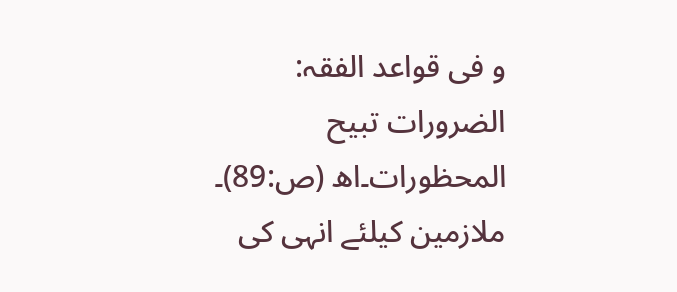و فی قواعد الفقہ: الضرورات تبیح المحظورات۔اھ (ص:89)۔
ملازمین کیلئے انہی کی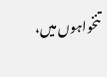تنخواہوں میں،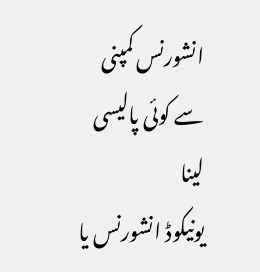انشورنس کمپنی سے کوئی پالیسی لینا
یونیکوڈ انشورنس یا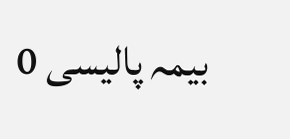بیمہ پالیسی 0